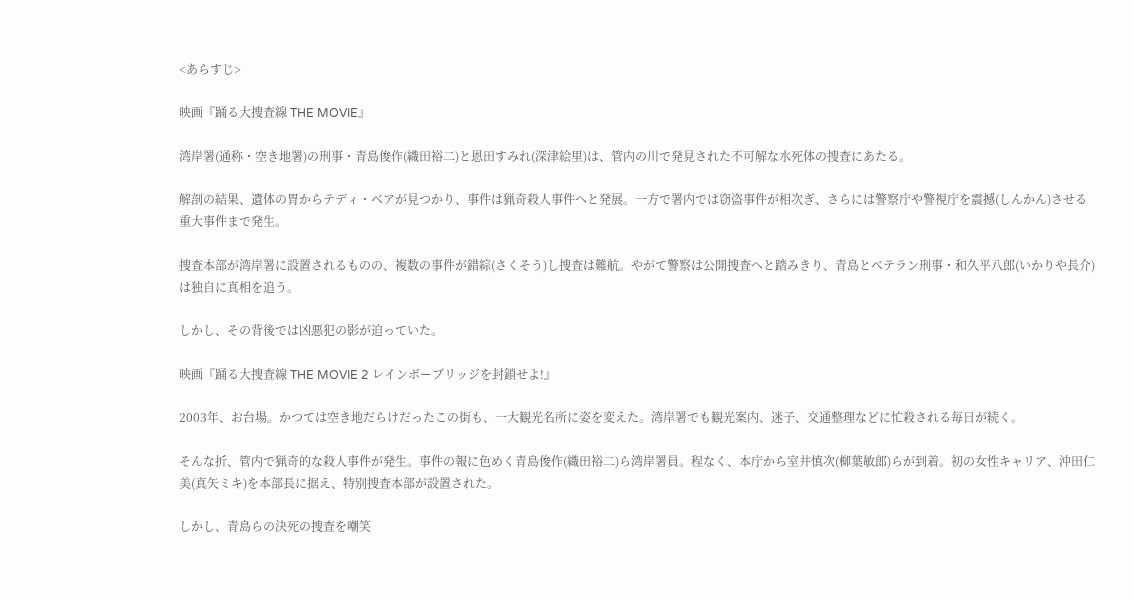<あらすじ>

映画『踊る大捜査線 THE MOVIE』

湾岸署(通称・空き地署)の刑事・青島俊作(織田裕二)と恩田すみれ(深津絵里)は、管内の川で発見された不可解な水死体の捜査にあたる。

解剖の結果、遺体の胃からテディ・ベアが見つかり、事件は猟奇殺人事件へと発展。一方で署内では窃盗事件が相次ぎ、さらには警察庁や警視庁を震撼(しんかん)させる重大事件まで発生。

捜査本部が湾岸署に設置されるものの、複数の事件が錯綜(さくそう)し捜査は難航。やがて警察は公開捜査へと踏みきり、青島とベテラン刑事・和久平八郎(いかりや長介)は独自に真相を追う。

しかし、その背後では凶悪犯の影が迫っていた。

映画『踊る大捜査線 THE MOVIE 2 レインボーブリッジを封鎖せよ!』

2003年、お台場。かつては空き地だらけだったこの街も、一大観光名所に姿を変えた。湾岸署でも観光案内、迷子、交通整理などに忙殺される毎日が続く。

そんな折、管内で猟奇的な殺人事件が発生。事件の報に色めく青島俊作(織田裕二)ら湾岸署員。程なく、本庁から室井慎次(柳葉敏郎)らが到着。初の女性キャリア、沖田仁美(真矢ミキ)を本部長に据え、特別捜査本部が設置された。

しかし、青島らの決死の捜査を嘲笑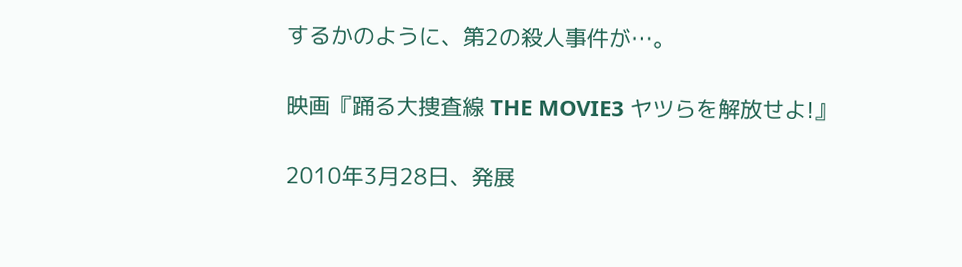するかのように、第2の殺人事件が…。

映画『踊る大捜査線 THE MOVIE3 ヤツらを解放せよ!』

2010年3月28日、発展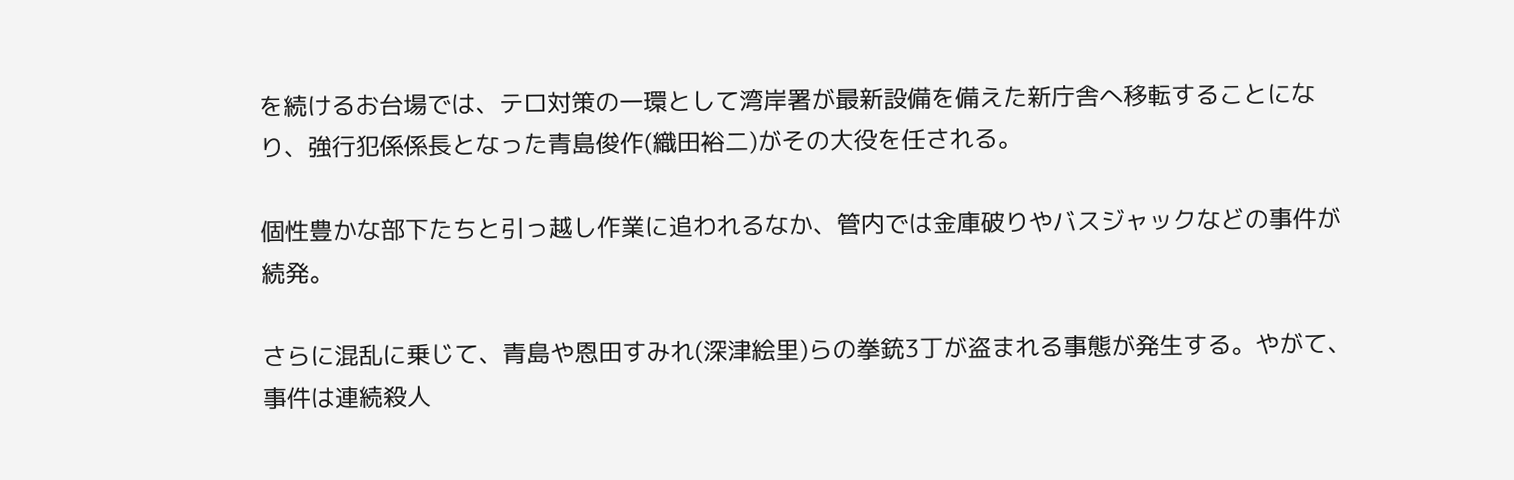を続けるお台場では、テロ対策の一環として湾岸署が最新設備を備えた新庁舎へ移転することになり、強行犯係係長となった青島俊作(織田裕二)がその大役を任される。

個性豊かな部下たちと引っ越し作業に追われるなか、管内では金庫破りやバスジャックなどの事件が続発。

さらに混乱に乗じて、青島や恩田すみれ(深津絵里)らの拳銃3丁が盗まれる事態が発生する。やがて、事件は連続殺人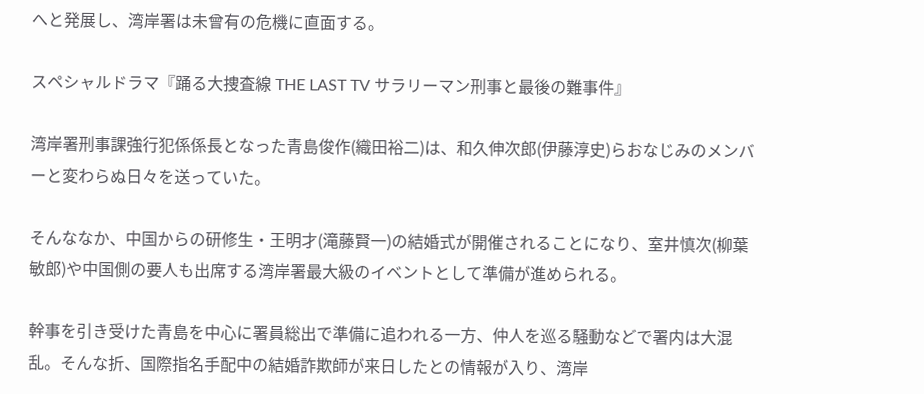へと発展し、湾岸署は未曾有の危機に直面する。

スペシャルドラマ『踊る大捜査線 THE LAST TV サラリーマン刑事と最後の難事件』

湾岸署刑事課強行犯係係長となった青島俊作(織田裕二)は、和久伸次郎(伊藤淳史)らおなじみのメンバーと変わらぬ日々を送っていた。

そんななか、中国からの研修生・王明才(滝藤賢一)の結婚式が開催されることになり、室井慎次(柳葉敏郎)や中国側の要人も出席する湾岸署最大級のイベントとして準備が進められる。

幹事を引き受けた青島を中心に署員総出で準備に追われる一方、仲人を巡る騒動などで署内は大混乱。そんな折、国際指名手配中の結婚詐欺師が来日したとの情報が入り、湾岸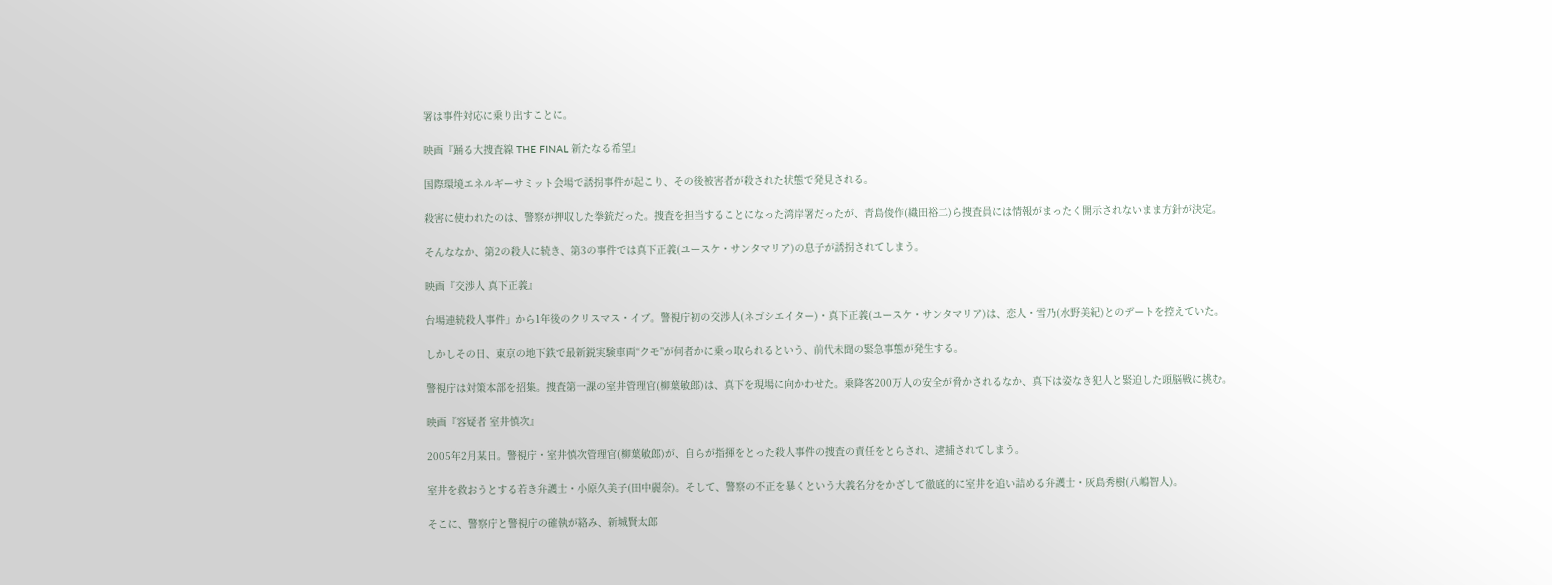署は事件対応に乗り出すことに。

映画『踊る大捜査線 THE FINAL 新たなる希望』

国際環境エネルギーサミット会場で誘拐事件が起こり、その後被害者が殺された状態で発見される。

殺害に使われたのは、警察が押収した拳銃だった。捜査を担当することになった湾岸署だったが、青島俊作(織田裕二)ら捜査員には情報がまったく開示されないまま方針が決定。

そんななか、第2の殺人に続き、第3の事件では真下正義(ユースケ・サンタマリア)の息子が誘拐されてしまう。

映画『交渉人 真下正義』

台場連続殺人事件」から1年後のクリスマス・イブ。警視庁初の交渉人(ネゴシエイター)・真下正義(ユースケ・サンタマリア)は、恋人・雪乃(水野美紀)とのデートを控えていた。

しかしその日、東京の地下鉄で最新鋭実験車両“クモ”が何者かに乗っ取られるという、前代未聞の緊急事態が発生する。

警視庁は対策本部を招集。捜査第一課の室井管理官(柳葉敏郎)は、真下を現場に向かわせた。乗降客200万人の安全が脅かされるなか、真下は姿なき犯人と緊迫した頭脳戦に挑む。

映画『容疑者 室井慎次』

2005年2月某日。警視庁・室井慎次管理官(柳葉敏郎)が、自らが指揮をとった殺人事件の捜査の責任をとらされ、逮捕されてしまう。

室井を救おうとする若き弁護士・小原久美子(田中麗奈)。そして、警察の不正を暴くという大義名分をかざして徹底的に室井を追い詰める弁護士・灰島秀樹(八嶋智人)。

そこに、警察庁と警視庁の確執が絡み、新城賢太郎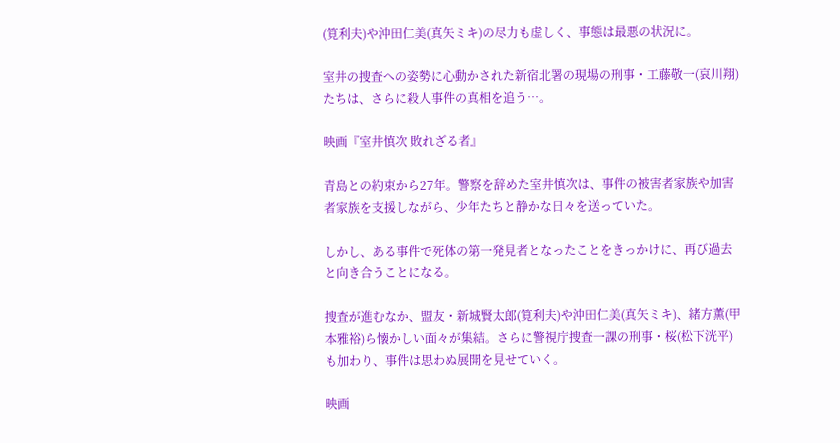(筧利夫)や沖田仁美(真矢ミキ)の尽力も虚しく、事態は最悪の状況に。

室井の捜査への姿勢に心動かされた新宿北署の現場の刑事・工藤敬一(哀川翔)たちは、さらに殺人事件の真相を追う…。

映画『室井慎次 敗れざる者』

青島との約束から27年。警察を辞めた室井慎次は、事件の被害者家族や加害者家族を支援しながら、少年たちと静かな日々を送っていた。

しかし、ある事件で死体の第一発見者となったことをきっかけに、再び過去と向き合うことになる。

捜査が進むなか、盟友・新城賢太郎(筧利夫)や沖田仁美(真矢ミキ)、緒方薫(甲本雅裕)ら懐かしい面々が集結。さらに警視庁捜査一課の刑事・桜(松下洸平)も加わり、事件は思わぬ展開を見せていく。

映画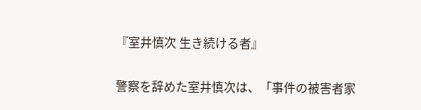『室井慎次 生き続ける者』

警察を辞めた室井慎次は、「事件の被害者家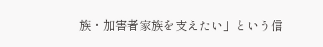族・加害者家族を支えたい」という信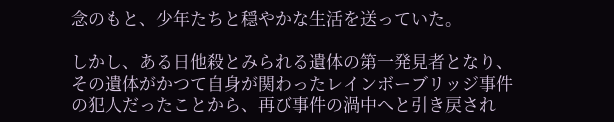念のもと、少年たちと穏やかな生活を送っていた。

しかし、ある日他殺とみられる遺体の第一発見者となり、その遺体がかつて自身が関わったレインボーブリッジ事件の犯人だったことから、再び事件の渦中へと引き戻され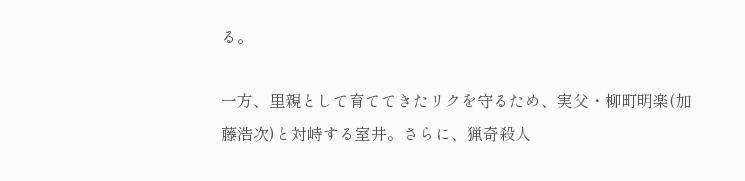る。

一方、里親として育ててきたリクを守るため、実父・柳町明楽(加藤浩次)と対峙する室井。さらに、猟奇殺人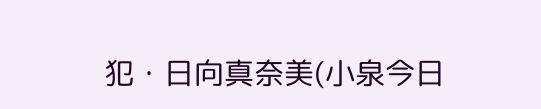犯・日向真奈美(小泉今日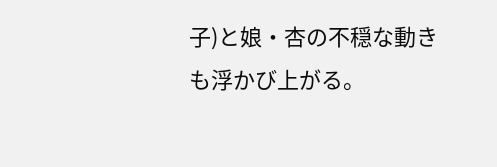子)と娘・杏の不穏な動きも浮かび上がる。